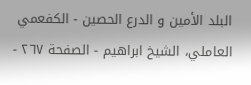البلد الأمين و الدرع الحصين - الكفعمي العاملي، الشيخ ابراهيم - الصفحة ٢٦٧ -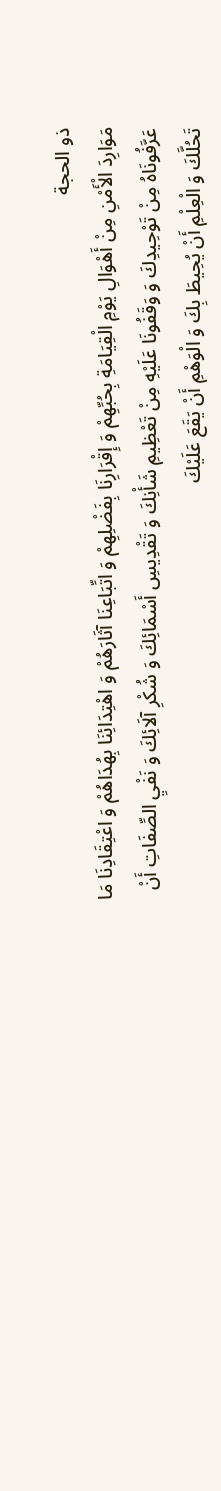ذو الحجة
مَوَارِدَ الْأَمْنِ مِنْ أَهْوَالِ يَوْمِ الْقِيَامَةِ بِحُبِّهِمْ وَ إِقْرَارِنَا بِفَضْلِهِمْ وَ اتِّبَاعِنَا آثَارَهُمْ وَ اهْتِدَائِنَا بِهُدَاهُمْ وَ اعْتِقَادِنَا مَا عَرَّفُونَاهُ مِنْ تَوْحِيدِكَ وَ وَقَفُونَا عَلَيْهِ مِنْ تَعْظِيمِ شَأْنِكَ وَ تَقْدِيسِ أَسْمَائِكَ وَ شُكْرِ آلَائِكَ وَ نَفْيِ الصِّفَاتِ أَنْ تَحُلَّكَ وَ الْعِلْمِ أَنْ يُحِيطَ بِكَ وَ الْوَهْمِ أَنْ يَقَعَ عَلَيْكَ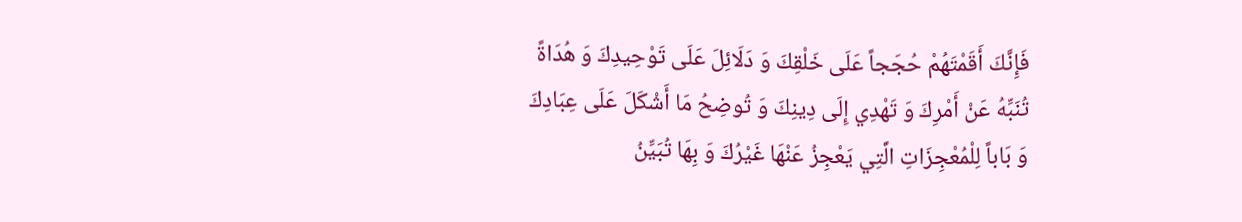فَإِنَّكَ أَقَمْتَهُمْ حُجَجاً عَلَى خَلْقِكَ وَ دَلَائِلَ عَلَى تَوْحِيدِكَ وَ هُدَاةً تُنَبِّهُ عَنْ أَمْرِكَ وَ تَهْدِي إِلَى دِينِكَ وَ تُوضِحُ مَا أَشْكَلَ عَلَى عِبَادِكَ وَ بَاباً لِلْمُعْجِزَاتِ الَّتِي يَعْجِزُ عَنْهَا غَيْرُكَ وَ بِهَا تُبَيِّنُ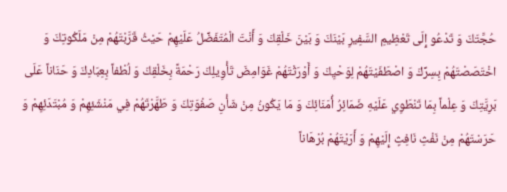حُجَّتَكَ وَ تَدْعُو إِلَى تَعْظِيمِ السَّفِيرِ بَيْنَكَ وَ بَيْنَ خَلْقِكَ وَ أَنْتَ الْمُتَفَضِّلُ عَلَيْهِمْ حَيْثُ قَرَّبْتَهُمْ مِنْ مَلَكُوتِكَ وَ اخْتَصَصْتَهُمْ بِسِرِّكَ وَ اصْطَفَيْتَهُمْ لِوَحْيِكَ وَ أَوْرَثْتَهُمْ غَوَامِضَ تَأْوِيلِكَ رَحْمَةً بِخَلْقِكَ وَ لُطْفاً بِعِبَادِكَ وَ حَنَاناً عَلَى بَرِيَّتِكَ وَ عِلْماً بِمَا تَنْطَوِي عَلَيْهِ ضَمَائِرُ أُمَنَائِكَ وَ مَا يَكُونُ مِنْ شَأْنِ صَفْوَتِكَ وَ طَهَّرْتَهُمْ فِي مَنْشَئِهِمْ وَ مُبْتَدَئِهِمْ وَ حَرَسْتَهُمْ مِنْ نَفْثِ نَافِثٍ إِلَيْهِمْ وَ أَرَيْتَهُمْ بُرْهَاناً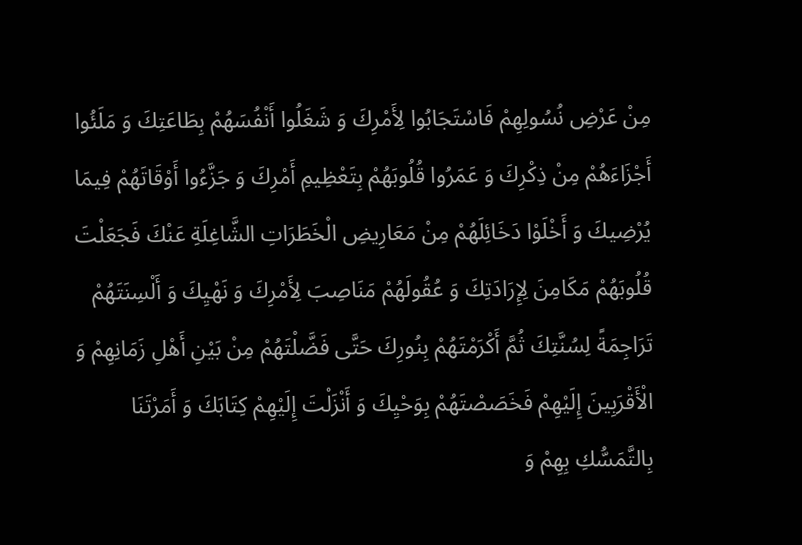مِنْ عَرْضِ نُسُولِهِمْ فَاسْتَجَابُوا لِأَمْرِكَ وَ شَغَلُوا أَنْفُسَهُمْ بِطَاعَتِكَ وَ مَلَئُوا أَجْزَاءَهُمْ مِنْ ذِكْرِكَ وَ عَمَرُوا قُلُوبَهُمْ بِتَعْظِيمِ أَمْرِكَ وَ جَزَّءُوا أَوْقَاتَهُمْ فِيمَا يُرْضِيكَ وَ أَخْلَوْا دَخَائِلَهُمْ مِنْ مَعَارِيضِ الْخَطَرَاتِ الشَّاغِلَةِ عَنْكَ فَجَعَلْتَ قُلُوبَهُمْ مَكَامِنَ لِإِرَادَتِكَ وَ عُقُولَهُمْ مَنَاصِبَ لِأَمْرِكَ وَ نَهْيِكَ وَ أَلْسِنَتَهُمْ تَرَاجِمَةً لِسُنَّتِكَ ثُمَّ أَكْرَمْتَهُمْ بِنُورِكَ حَتَّى فَضَّلْتَهُمْ مِنْ بَيْنِ أَهْلِ زَمَانِهِمْ وَ الْأَقْرَبِينَ إِلَيْهِمْ فَخَصَصْتَهُمْ بِوَحْيِكَ وَ أَنْزَلْتَ إِلَيْهِمْ كِتَابَكَ وَ أَمَرْتَنَا بِالتَّمَسُّكِ بِهِمْ وَ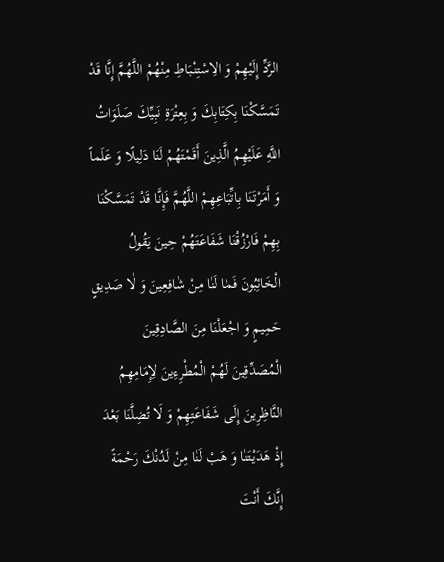الرَّدِّ إِلَيْهِمْ وَ الِاسْتِنْبَاطِ مِنْهُمْ اللَّهُمَّ إِنَّا قَدْ تَمَسَّكْنَا بِكِتَابِكَ وَ بِعِتْرَةِ نَبِيِّكَ صَلَوَاتُ اللَّهِ عَلَيْهِمُ الَّذِينَ أَقَمْتَهُمْ لَنَا دَلِيلًا وَ عَلَماً وَ أَمَرْتَنَا بِاتِّبَاعِهِمْ اللَّهُمَّ فَإِنَّا قَدْ تَمَسَّكْنَا بِهِمْ فَارْزُقْنَا شَفَاعَتَهُمْ حِينَ يَقُولُ الْخَائِبُونَ فَمٰا لَنٰا مِنْ شٰافِعِينَ وَ لٰا صَدِيقٍ حَمِيمٍ وَ اجْعَلْنَا مِنَ الصَّادِقِينَ الْمُصَدِّقِينَ لَهُمْ الْمُطْرِءِينَ لِإِمَامِهِمُ النَّاظِرِينَ إِلَى شَفَاعَتِهِمْ وَ لَا تُضِلَّنَا بَعْدَ إِذْ هَدَيْتَنٰا وَ هَبْ لَنٰا مِنْ لَدُنْكَ رَحْمَةً إِنَّكَ أَنْتَ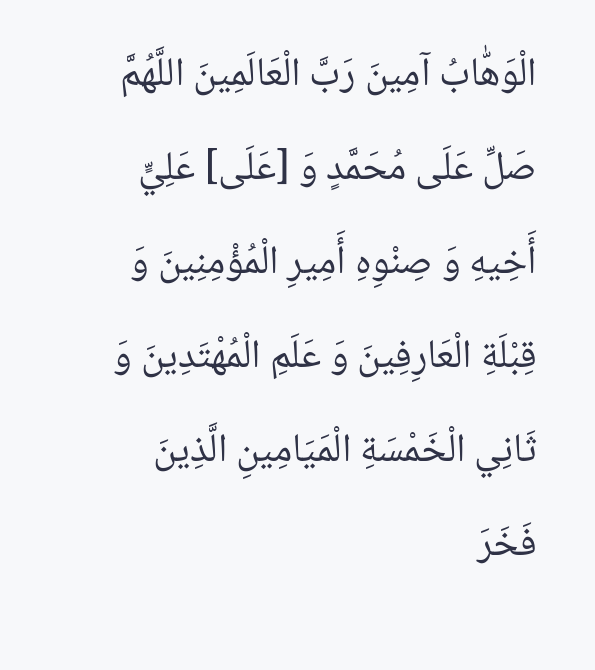الْوَهّٰابُ آمِينَ رَبَّ الْعَالَمِينَ اللَّهُمَّ صَلِّ عَلَى مُحَمَّدٍ وَ [عَلَى] عَلِيٍّ أَخِيهِ وَ صِنْوِهِ أَمِيرِ الْمُؤْمِنِينَ وَ قِبْلَةِ الْعَارِفِينَ وَ عَلَمِ الْمُهْتَدِينَ وَ ثَانِي الْخَمْسَةِ الْمَيَامِينِ الَّذِينَ فَخَرَ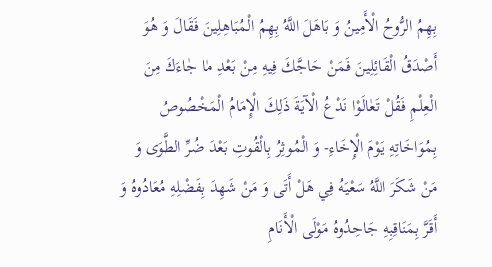بِهِمُ الرُّوحُ الْأَمِينُ وَ بَاهَلَ اللَّهُ بِهِمُ الْمُبَاهِلِينَ فَقَالَ وَ هُوَ أَصْدَقُ الْقَائِلِينَ فَمَنْ حَاجَّكَ فِيهِ مِنْ بَعْدِ مٰا جٰاءَكَ مِنَ الْعِلْمِ فَقُلْ تَعٰالَوْا نَدْعُ الْآيَةَ ذَلِكَ الْإِمَامُ الْمَخْصُوصُ بِمُوَاخَاتِهِ يَوْمَ الْإِخَاءِ- وَ الْمُوثِرُ بِالْقُوتِ بَعْدَ ضُرِّ الطَّوَى وَ مَنْ شَكَرَ اللَّهُ سَعْيَهُ فِي هَلْ أَتَى وَ مَنْ شَهِدَ بِفَضْلِهِ مُعَادُوهُ وَ أَقَرَّ بِمَنَاقِبِهِ جَاحِدُوهُ مَوْلَى الْأَنَامِ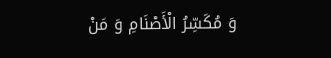وَ مُكَسِّرُ الْأَصْنَامِ وَ مَنْ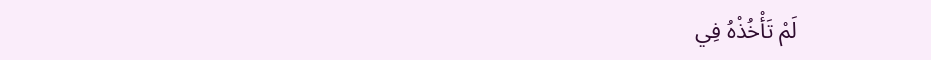لَمْ تَأْخُذْهُ فِي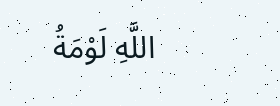اللَّهِ لَوْمَةُ